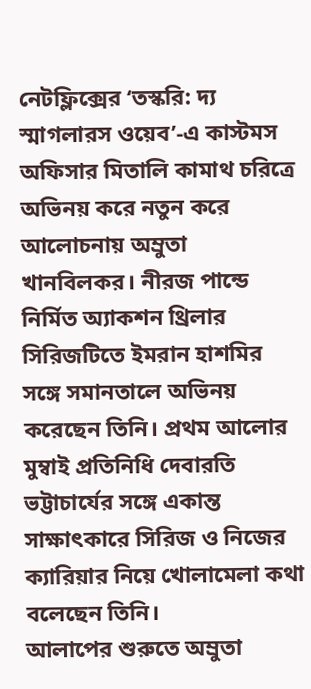নেটফ্লিক্সের ‘তস্করি: দ্য স্মাগলারস ওয়েব’-এ কাস্টমস অফিসার মিতালি কামাথ চরিত্রে অভিনয় করে নতুন করে আলোচনায় অম্রুতা খানবিলকর। নীরজ পান্ডে নির্মিত অ্যাকশন থ্রিলার সিরিজটিতে ইমরান হাশমির সঙ্গে সমানতালে অভিনয় করেছেন তিনি। প্রথম আলোর মুম্বাই প্রতিনিধি দেবারতি ভট্টাচার্যের সঙ্গে একান্ত সাক্ষাৎকারে সিরিজ ও নিজের ক্যারিয়ার নিয়ে খোলামেলা কথা বলেছেন তিনি।
আলাপের শুরুতে অম্রুতা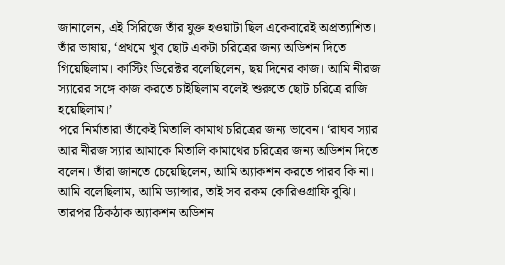জানালেন, এই সিরিজে তাঁর যুক্ত হওয়াটা ছিল একেবারেই অপ্রত্যাশিত। তাঁর ভাষায়, ‘প্রথমে খুব ছোট একটা চরিত্রের জন্য অডিশন দিতে গিয়েছিলাম। কাস্টিং ডিরেক্টর বলেছিলেন, ছয় দিনের কাজ। আমি নীরজ স্যারের সঙ্গে কাজ করতে চাইছিলাম বলেই শুরুতে ছোট চরিত্রে রাজি হয়েছিলাম।’
পরে নির্মাতারা তাঁকেই মিতালি কামাথ চরিত্রের জন্য ভাবেন। ‘রাঘব স্যার আর নীরজ স্যার আমাকে মিতালি কামাথের চরিত্রের জন্য অডিশন দিতে বলেন। তাঁরা জানতে চেয়েছিলেন, আমি অ্যাকশন করতে পারব কি না। আমি বলেছিলাম, আমি ড্যান্সার, তাই সব রকম কোরিওগ্রাফি বুঝি। তারপর ঠিকঠাক অ্যাকশন অডিশন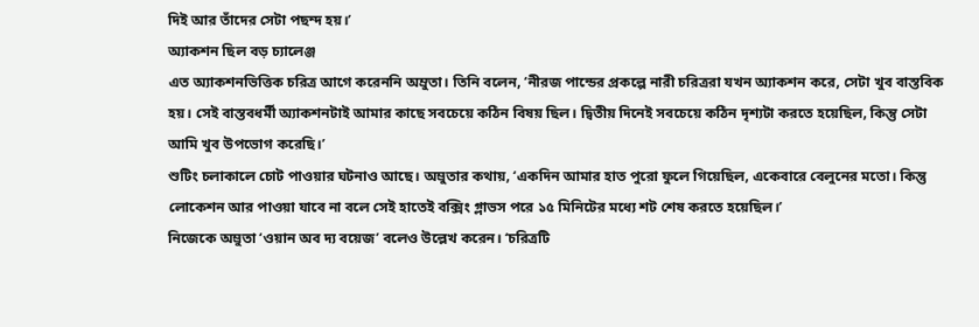দিই আর তাঁদের সেটা পছন্দ হয়।’
অ্যাকশন ছিল বড় চ্যালেঞ্জ
এত অ্যাকশনভিত্তিক চরিত্র আগে করেননি অম্রুতা। তিনি বলেন, ‘নীরজ পান্ডের প্রকল্পে নারী চরিত্ররা যখন অ্যাকশন করে, সেটা খুব বাস্তবিক হয়। সেই বাস্তবধর্মী অ্যাকশনটাই আমার কাছে সবচেয়ে কঠিন বিষয় ছিল। দ্বিতীয় দিনেই সবচেয়ে কঠিন দৃশ্যটা করতে হয়েছিল, কিন্তু সেটা আমি খুব উপভোগ করেছি।’
শুটিং চলাকালে চোট পাওয়ার ঘটনাও আছে। অম্রুতার কথায়, ‘একদিন আমার হাত পুরো ফুলে গিয়েছিল, একেবারে বেলুনের মতো। কিন্তু লোকেশন আর পাওয়া যাবে না বলে সেই হাতেই বক্সিং গ্লাভস পরে ১৫ মিনিটের মধ্যে শট শেষ করতে হয়েছিল।’
নিজেকে অম্রুতা ‘ওয়ান অব দ্য বয়েজ’ বলেও উল্লেখ করেন। ‘চরিত্রটি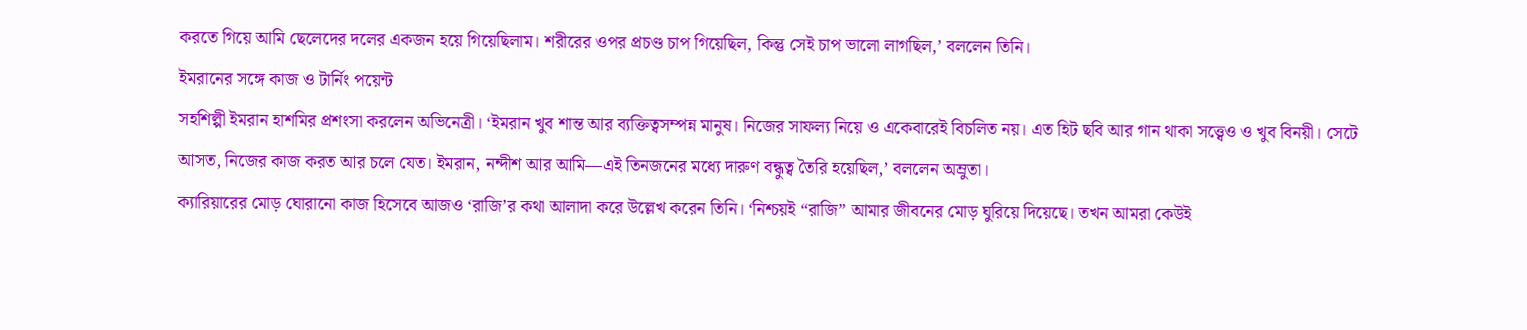করতে গিয়ে আমি ছেলেদের দলের একজন হয়ে গিয়েছিলাম। শরীরের ওপর প্রচণ্ড চাপ গিয়েছিল, কিন্তু সেই চাপ ভালো লাগছিল,’ বললেন তিনি।
ইমরানের সঙ্গে কাজ ও টার্নিং পয়েন্ট
সহশিল্পী ইমরান হাশমির প্রশংসা করলেন অভিনেত্রী। ‘ইমরান খুব শান্ত আর ব্যক্তিত্বসম্পন্ন মানুষ। নিজের সাফল্য নিয়ে ও একেবারেই বিচলিত নয়। এত হিট ছবি আর গান থাকা সত্ত্বেও ও খুব বিনয়ী। সেটে আসত, নিজের কাজ করত আর চলে যেত। ইমরান, নন্দীশ আর আমি—এই তিনজনের মধ্যে দারুণ বন্ধুত্ব তৈরি হয়েছিল,’ বললেন অম্রুতা।
ক্যারিয়ারের মোড় ঘোরানো কাজ হিসেবে আজও ‘রাজি’র কথা আলাদা করে উল্লেখ করেন তিনি। ‘নিশ্চয়ই “রাজি” আমার জীবনের মোড় ঘুরিয়ে দিয়েছে। তখন আমরা কেউই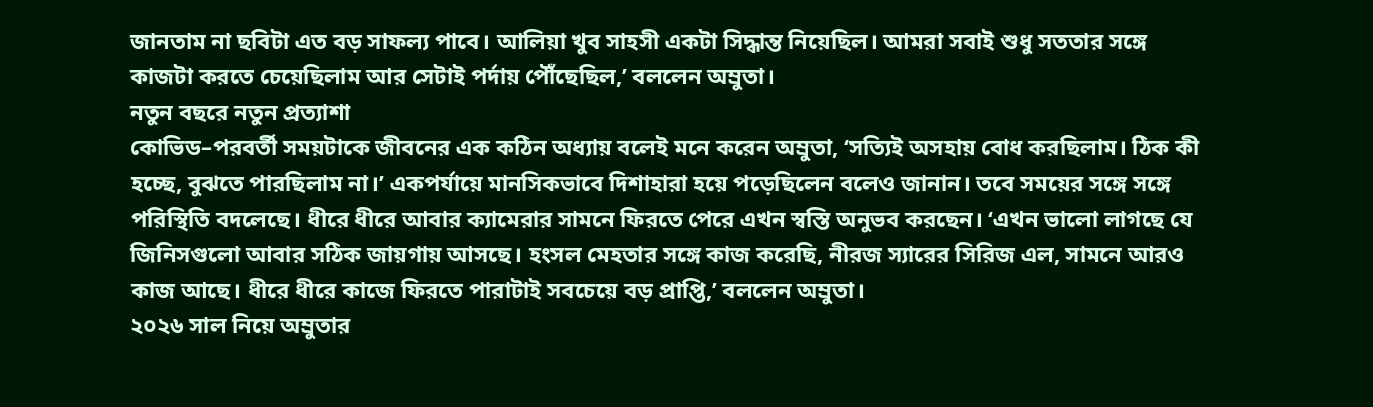জানতাম না ছবিটা এত বড় সাফল্য পাবে। আলিয়া খুব সাহসী একটা সিদ্ধান্ত নিয়েছিল। আমরা সবাই শুধু সততার সঙ্গে কাজটা করতে চেয়েছিলাম আর সেটাই পর্দায় পৌঁছেছিল,’ বললেন অম্রুতা।
নতুন বছরে নতুন প্রত্যাশা
কোভিড–পরবর্তী সময়টাকে জীবনের এক কঠিন অধ্যায় বলেই মনে করেন অম্রুতা, ‘সত্যিই অসহায় বোধ করছিলাম। ঠিক কী হচ্ছে, বুঝতে পারছিলাম না।’ একপর্যায়ে মানসিকভাবে দিশাহারা হয়ে পড়েছিলেন বলেও জানান। তবে সময়ের সঙ্গে সঙ্গে পরিস্থিতি বদলেছে। ধীরে ধীরে আবার ক্যামেরার সামনে ফিরতে পেরে এখন স্বস্তি অনুভব করছেন। ‘এখন ভালো লাগছে যে জিনিসগুলো আবার সঠিক জায়গায় আসছে। হংসল মেহতার সঙ্গে কাজ করেছি, নীরজ স্যারের সিরিজ এল, সামনে আরও কাজ আছে। ধীরে ধীরে কাজে ফিরতে পারাটাই সবচেয়ে বড় প্রাপ্তি,’ বললেন অম্রুতা।
২০২৬ সাল নিয়ে অম্রুতার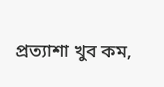প্রত্যাশা খুব কম,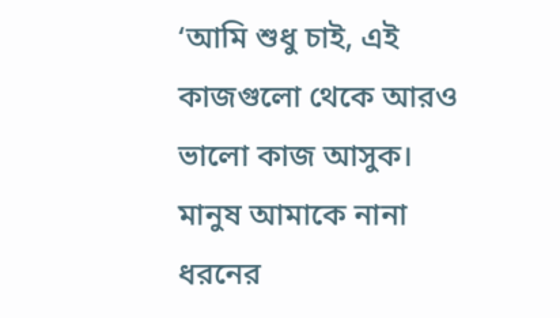‘আমি শুধু চাই, এই কাজগুলো থেকে আরও ভালো কাজ আসুক। মানুষ আমাকে নানা ধরনের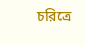চরিত্রে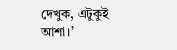দেখুক, এটুকুই আশা।’